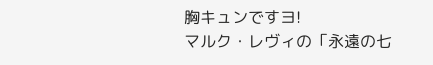胸キュンですヨ!
マルク・レヴィの「永遠の七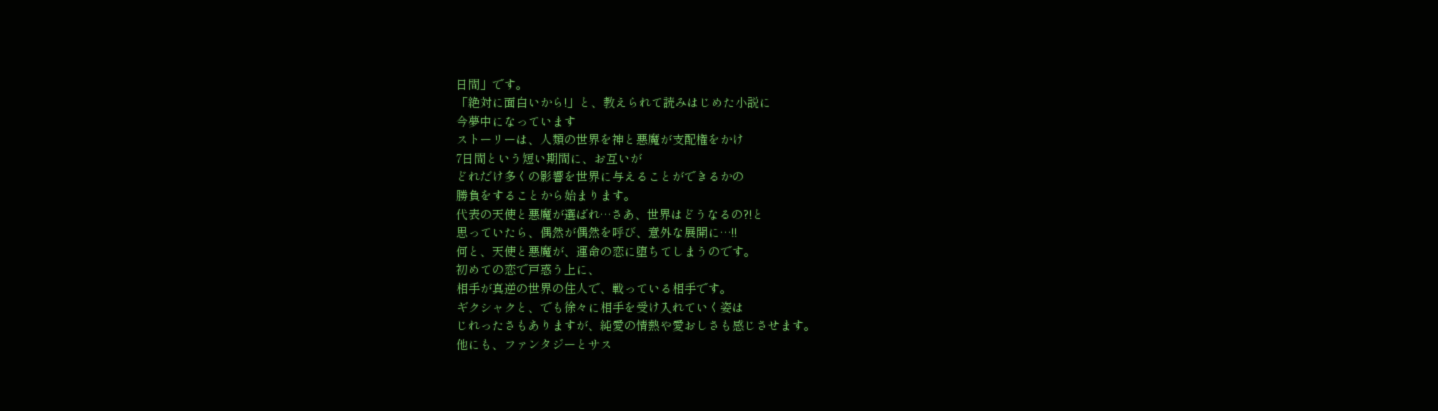日間」です。
「絶対に面白いから!」と、教えられて読みはじめた小説に
今夢中になっています
ストーリーは、人類の世界を神と悪魔が支配権をかけ
7日間という短い期間に、お互いが
どれだけ多くの影響を世界に与えることができるかの
勝負をすることから始まります。
代表の天使と悪魔が選ばれ…さあ、世界はどうなるの?!と
思っていたら、偶然が偶然を呼び、意外な展開に…!!
何と、天使と悪魔が、運命の恋に堕ちてしまうのです。
初めての恋で戸惑う上に、
相手が真逆の世界の住人で、戦っている相手です。
ギクシャクと、でも徐々に相手を受け入れていく姿は
じれったさもありますが、純愛の情熱や愛おしさも感じさせます。
他にも、ファンタジーとサス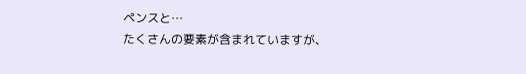ペンスと…
たくさんの要素が含まれていますが、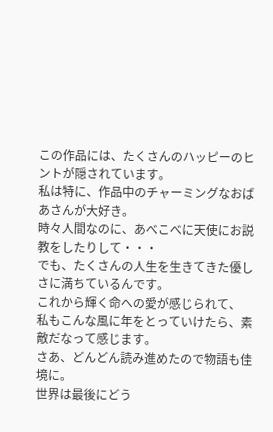この作品には、たくさんのハッピーのヒントが隠されています。
私は特に、作品中のチャーミングなおばあさんが大好き。
時々人間なのに、あべこべに天使にお説教をしたりして・・・
でも、たくさんの人生を生きてきた優しさに満ちているんです。
これから輝く命への愛が感じられて、
私もこんな風に年をとっていけたら、素敵だなって感じます。
さあ、どんどん読み進めたので物語も佳境に。
世界は最後にどう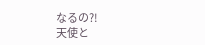なるの?!
天使と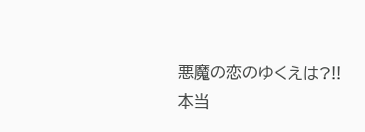悪魔の恋のゆくえは?!!
本当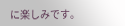に楽しみです。